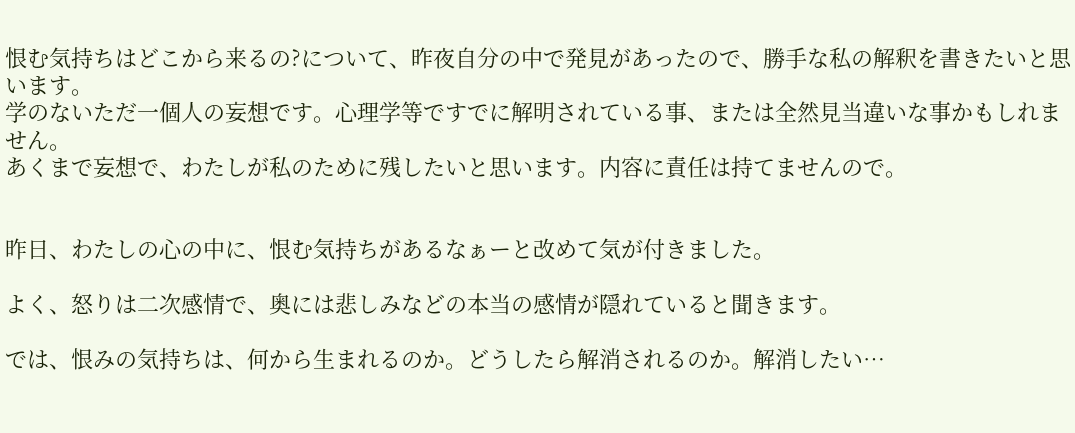恨む気持ちはどこから来るの?について、昨夜自分の中で発見があったので、勝手な私の解釈を書きたいと思います。
学のないただ一個人の妄想です。心理学等ですでに解明されている事、または全然見当違いな事かもしれません。
あくまで妄想で、わたしが私のために残したいと思います。内容に責任は持てませんので。


昨日、わたしの心の中に、恨む気持ちがあるなぁーと改めて気が付きました。

よく、怒りは二次感情で、奥には悲しみなどの本当の感情が隠れていると聞きます。

では、恨みの気持ちは、何から生まれるのか。どうしたら解消されるのか。解消したい…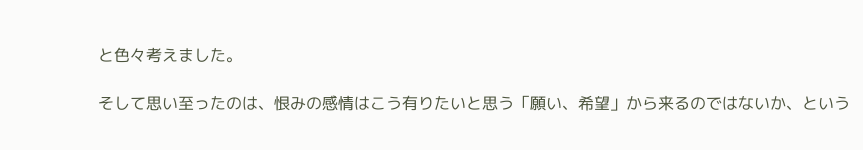と色々考えました。

そして思い至ったのは、恨みの感情はこう有りたいと思う「願い、希望」から来るのではないか、という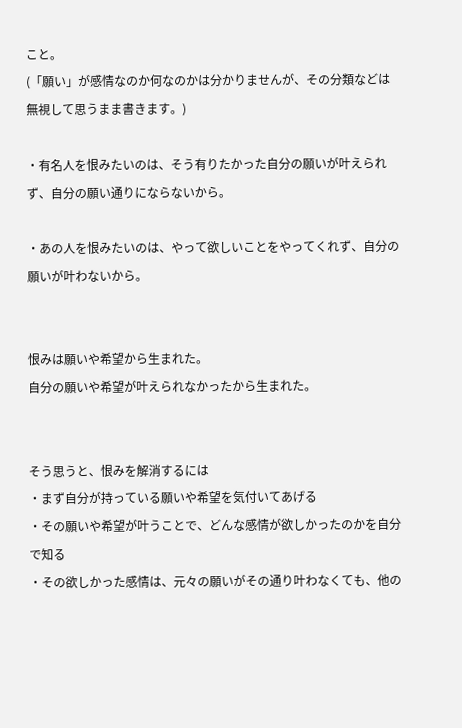こと。
(「願い」が感情なのか何なのかは分かりませんが、その分類などは無視して思うまま書きます。)

・有名人を恨みたいのは、そう有りたかった自分の願いが叶えられず、自分の願い通りにならないから。

・あの人を恨みたいのは、やって欲しいことをやってくれず、自分の願いが叶わないから。


恨みは願いや希望から生まれた。
自分の願いや希望が叶えられなかったから生まれた。


そう思うと、恨みを解消するには
・まず自分が持っている願いや希望を気付いてあげる
・その願いや希望が叶うことで、どんな感情が欲しかったのかを自分で知る
・その欲しかった感情は、元々の願いがその通り叶わなくても、他の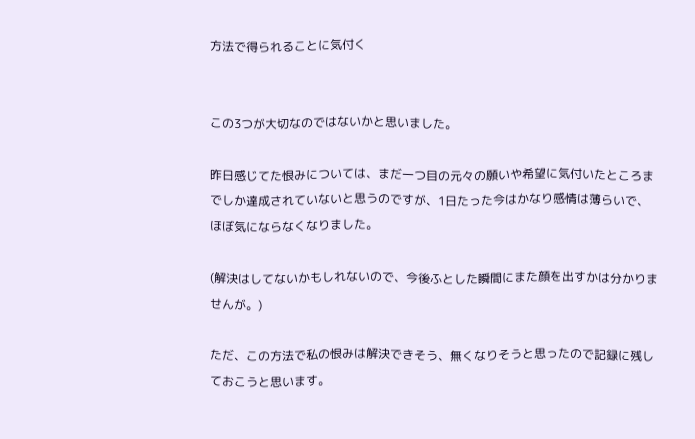方法で得られることに気付く


この3つが大切なのではないかと思いました。

昨日感じてた恨みについては、まだ一つ目の元々の願いや希望に気付いたところまでしか達成されていないと思うのですが、1日たった今はかなり感情は薄らいで、ほぼ気にならなくなりました。

(解決はしてないかもしれないので、今後ふとした瞬間にまた顔を出すかは分かりませんが。)

ただ、この方法で私の恨みは解決できそう、無くなりそうと思ったので記録に残しておこうと思います。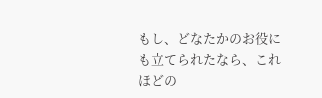もし、どなたかのお役にも立てられたなら、これほどの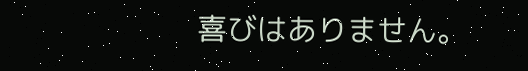喜びはありません。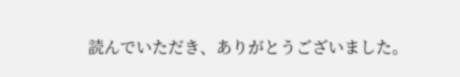読んでいただき、ありがとうございました。